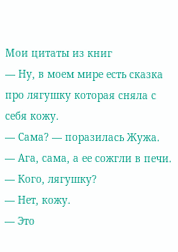Мои цитаты из книг
— Ну, в моем мире есть сказка про лягушку которая сняла с себя кожу.
— Сама? — поразилась Жужа.
— Ага, сама, а ее сожгли в печи.
— Кого, лягушку?
— Нет, кожу.
— Это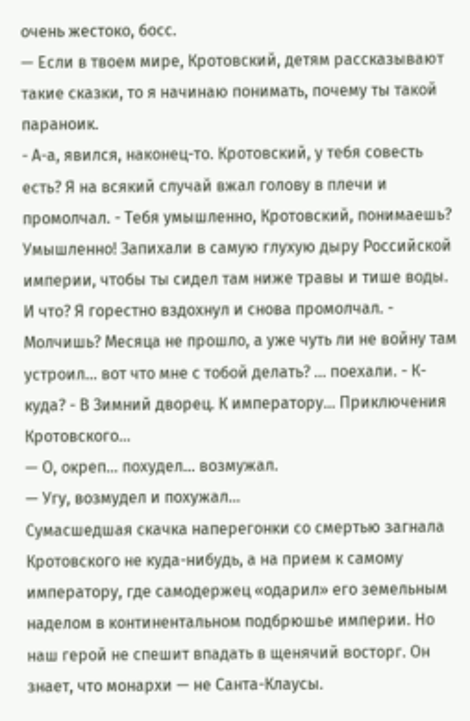очень жестоко, босс.
— Если в твоем мире, Кротовский, детям рассказывают такие сказки, то я начинаю понимать, почему ты такой параноик.
- А-а, явился, наконец-то. Кротовский, у тебя совесть есть? Я на всякий случай вжал голову в плечи и промолчал. - Тебя умышленно, Кротовский, понимаешь? Умышленно! Запихали в самую глухую дыру Российской империи, чтобы ты сидел там ниже травы и тише воды. И что? Я горестно вздохнул и снова промолчал. - Молчишь? Месяца не прошло, а уже чуть ли не войну там устроил... вот что мне с тобой делать? ... поехали. - К-куда? - В Зимний дворец. К императору... Приключения Кротовского...
— О, окреп… похудел… возмужал.
— Угу, возмудел и похужал…
Сумасшедшая скачка наперегонки со смертью загнала Кротовского не куда-нибудь, а на прием к самому императору, где самодержец «одарил» его земельным наделом в континентальном подбрюшье империи. Но наш герой не спешит впадать в щенячий восторг. Он знает, что монархи — не Санта-Клаусы.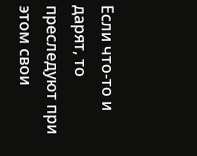Если что-то и дарят, то преследуют при этом свои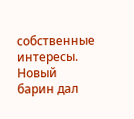собственные интересы.
Новый барин дал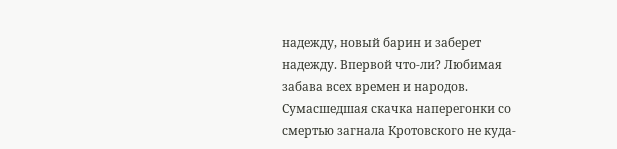надежду, новый барин и заберет надежду. Впервой что-ли? Любимая забава всех времен и народов.
Сумасшедшая скачка наперегонки со смертью загнала Кротовского не куда-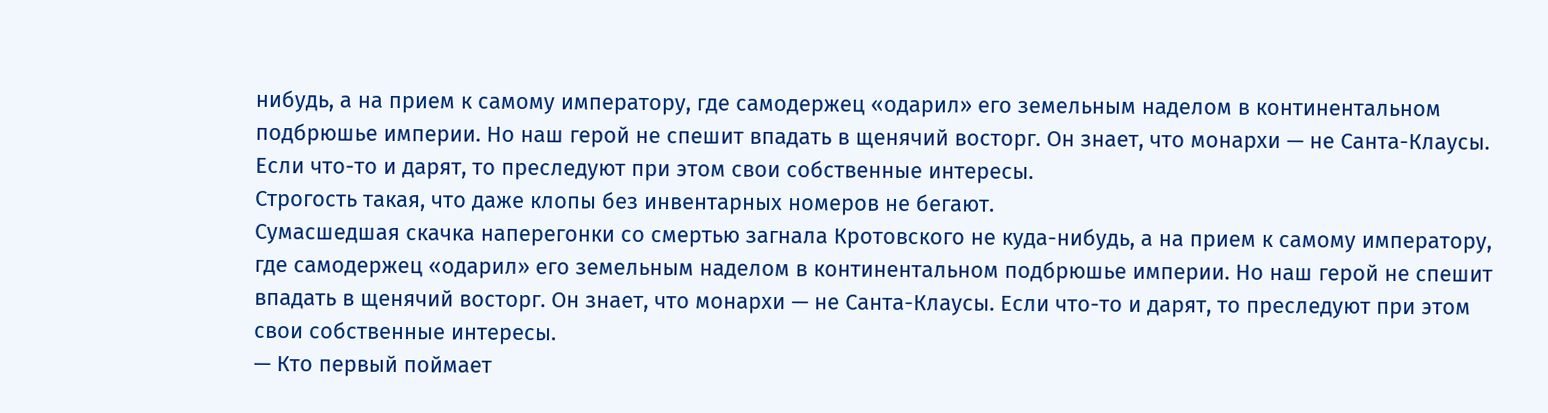нибудь, а на прием к самому императору, где самодержец «одарил» его земельным наделом в континентальном подбрюшье империи. Но наш герой не спешит впадать в щенячий восторг. Он знает, что монархи — не Санта-Клаусы. Если что-то и дарят, то преследуют при этом свои собственные интересы.
Строгость такая, что даже клопы без инвентарных номеров не бегают.
Сумасшедшая скачка наперегонки со смертью загнала Кротовского не куда-нибудь, а на прием к самому императору, где самодержец «одарил» его земельным наделом в континентальном подбрюшье империи. Но наш герой не спешит впадать в щенячий восторг. Он знает, что монархи — не Санта-Клаусы. Если что-то и дарят, то преследуют при этом свои собственные интересы.
— Кто первый поймает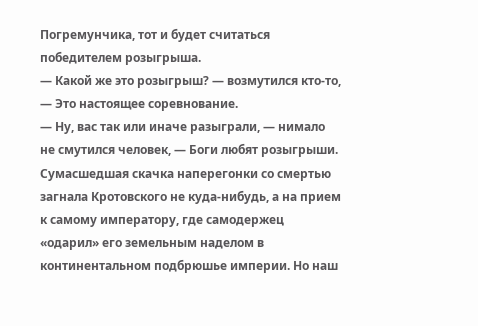Погремунчика, тот и будет считаться победителем розыгрыша.
— Какой же это розыгрыш? — возмутился кто-то, — Это настоящее соревнование.
— Ну, вас так или иначе разыграли, — нимало не смутился человек, — Боги любят розыгрыши.
Сумасшедшая скачка наперегонки со смертью загнала Кротовского не куда-нибудь, а на прием к самому императору, где самодержец «одарил» его земельным наделом в континентальном подбрюшье империи. Но наш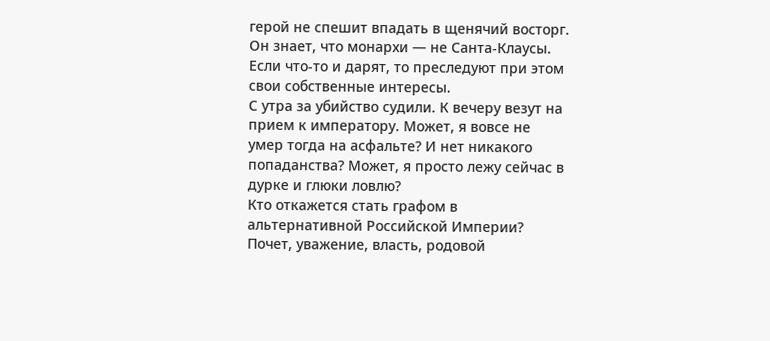герой не спешит впадать в щенячий восторг. Он знает, что монархи — не Санта-Клаусы. Если что-то и дарят, то преследуют при этом свои собственные интересы.
С утра за убийство судили. К вечеру везут на прием к императору. Может, я вовсе не умер тогда на асфальте? И нет никакого попаданства? Может, я просто лежу сейчас в дурке и глюки ловлю?
Кто откажется стать графом в альтернативной Российской Империи? Почет, уважение, власть, родовой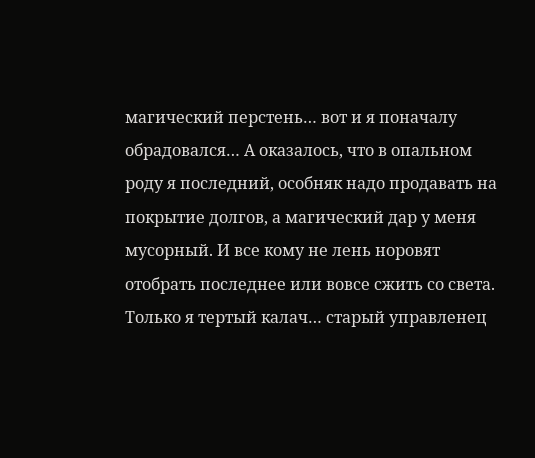магический перстень… вот и я поначалу обрадовался… А оказалось, что в опальном роду я последний, особняк надо продавать на покрытие долгов, а магический дар у меня мусорный. И все кому не лень норовят отобрать последнее или вовсе сжить со света. Только я тертый калач… старый управленец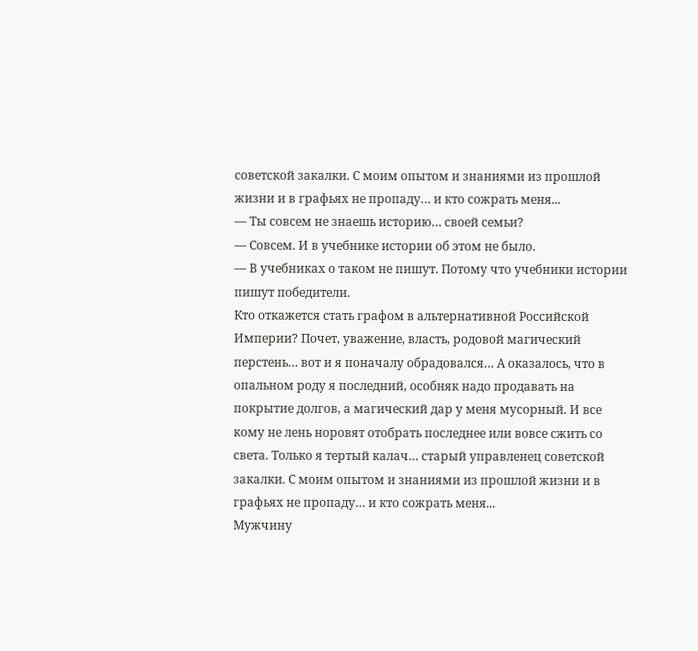советской закалки. С моим опытом и знаниями из прошлой жизни и в графьях не пропаду… и кто сожрать меня...
— Ты совсем не знаешь историю… своей семьи?
— Совсем. И в учебнике истории об этом не было.
— В учебниках о таком не пишут. Потому что учебники истории пишут победители.
Кто откажется стать графом в альтернативной Российской Империи? Почет, уважение, власть, родовой магический перстень… вот и я поначалу обрадовался… А оказалось, что в опальном роду я последний, особняк надо продавать на покрытие долгов, а магический дар у меня мусорный. И все кому не лень норовят отобрать последнее или вовсе сжить со света. Только я тертый калач… старый управленец советской закалки. С моим опытом и знаниями из прошлой жизни и в графьях не пропаду… и кто сожрать меня...
Мужчину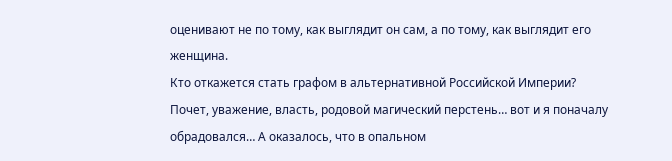оценивают не по тому, как выглядит он сам, а по тому, как выглядит его женщина.
Кто откажется стать графом в альтернативной Российской Империи? Почет, уважение, власть, родовой магический перстень… вот и я поначалу обрадовался… А оказалось, что в опальном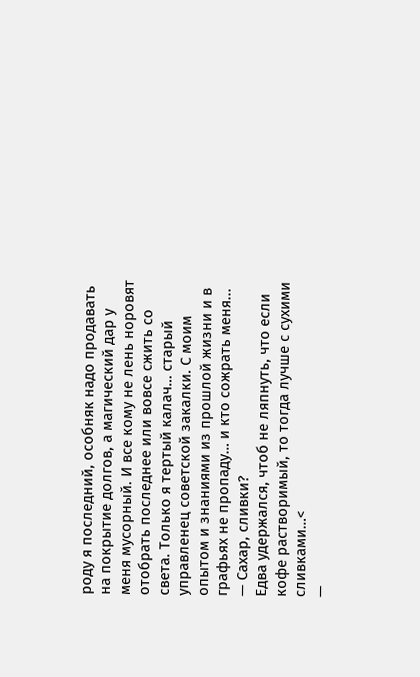роду я последний, особняк надо продавать на покрытие долгов, а магический дар у меня мусорный. И все кому не лень норовят отобрать последнее или вовсе сжить со света. Только я тертый калач… старый управленец советской закалки. С моим опытом и знаниями из прошлой жизни и в графьях не пропаду… и кто сожрать меня...
— Сахар, сливки?
Едва удержался, чтоб не ляпнуть, что если кофе растворимый, то тогда лучше с сухими сливками…<
—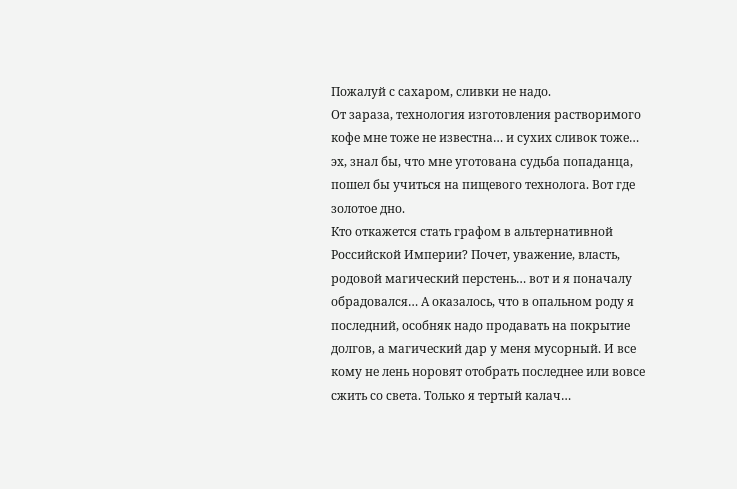Пожалуй с сахаром, сливки не надо.
От зараза, технология изготовления растворимого кофе мне тоже не известна… и сухих сливок тоже… эх, знал бы, что мне уготована судьба попаданца, пошел бы учиться на пищевого технолога. Вот где золотое дно.
Кто откажется стать графом в альтернативной Российской Империи? Почет, уважение, власть, родовой магический перстень… вот и я поначалу обрадовался… А оказалось, что в опальном роду я последний, особняк надо продавать на покрытие долгов, а магический дар у меня мусорный. И все кому не лень норовят отобрать последнее или вовсе сжить со света. Только я тертый калач…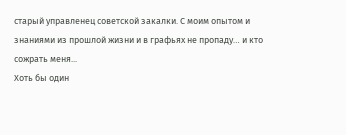старый управленец советской закалки. С моим опытом и знаниями из прошлой жизни и в графьях не пропаду… и кто сожрать меня...
Хоть бы один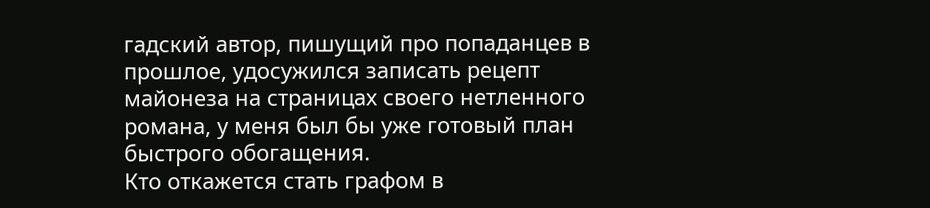гадский автор, пишущий про попаданцев в прошлое, удосужился записать рецепт майонеза на страницах своего нетленного романа, у меня был бы уже готовый план быстрого обогащения.
Кто откажется стать графом в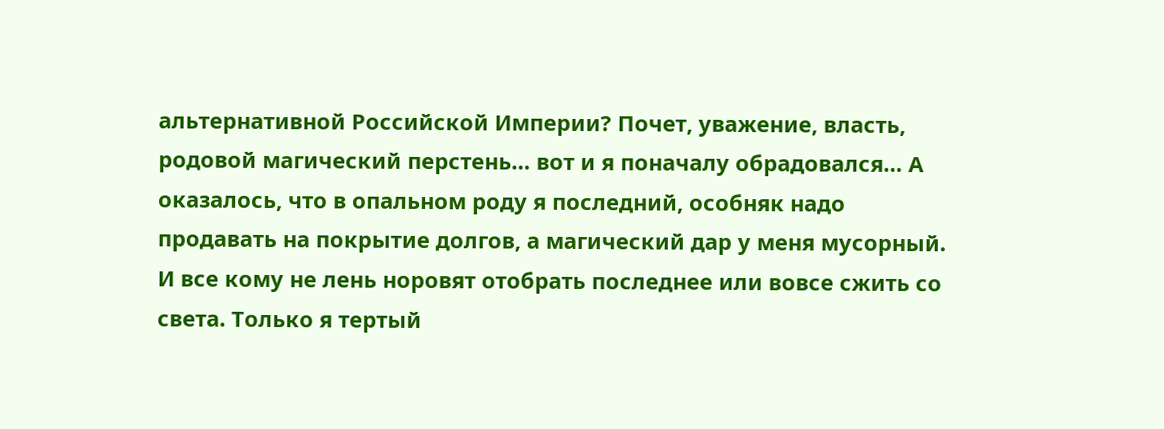альтернативной Российской Империи? Почет, уважение, власть, родовой магический перстень… вот и я поначалу обрадовался… А оказалось, что в опальном роду я последний, особняк надо продавать на покрытие долгов, а магический дар у меня мусорный. И все кому не лень норовят отобрать последнее или вовсе сжить со света. Только я тертый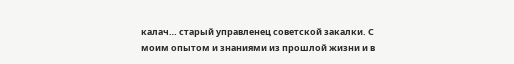калач… старый управленец советской закалки. С моим опытом и знаниями из прошлой жизни и в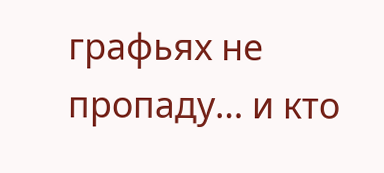графьях не пропаду… и кто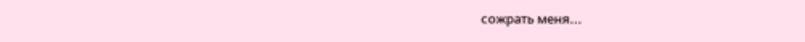сожрать меня...